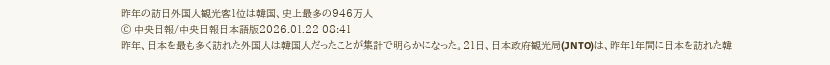昨年の訪日外国人観光客1位は韓国、史上最多の946万人
ⓒ 中央日報/中央日報日本語版2026.01.22 08:41
昨年、日本を最も多く訪れた外国人は韓国人だったことが集計で明らかになった。21日、日本政府観光局(JNTO)は、昨年1年間に日本を訪れた韓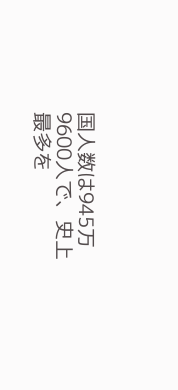国人数は945万9600人で、史上最多を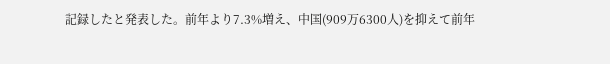記録したと発表した。前年より7.3%増え、中国(909万6300人)を抑えて前年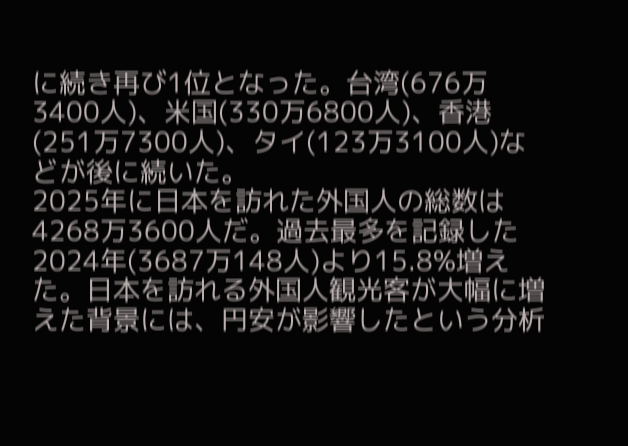に続き再び1位となった。台湾(676万3400人)、米国(330万6800人)、香港(251万7300人)、タイ(123万3100人)などが後に続いた。
2025年に日本を訪れた外国人の総数は4268万3600人だ。過去最多を記録した2024年(3687万148人)より15.8%増えた。日本を訪れる外国人観光客が大幅に増えた背景には、円安が影響したという分析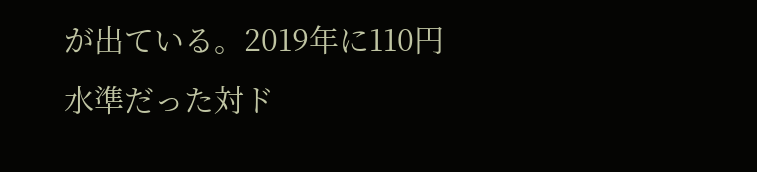が出ている。2019年に110円水準だった対ド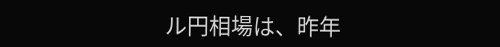ル円相場は、昨年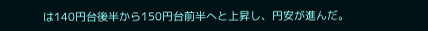は140円台後半から150円台前半へと上昇し、円安が進んだ。